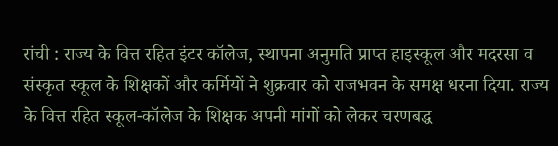रांची : राज्य के वित्त रहित इंटर कॉलेज, स्थापना अनुमति प्राप्त हाइस्कूल और मदरसा व संस्कृत स्कूल के शिक्षकों और कर्मियों ने शुक्रवार को राजभवन के समक्ष धरना दिया. राज्य के वित्त रहित स्कूल-कॉलेज के शिक्षक अपनी मांगों को लेकर चरणबद्ध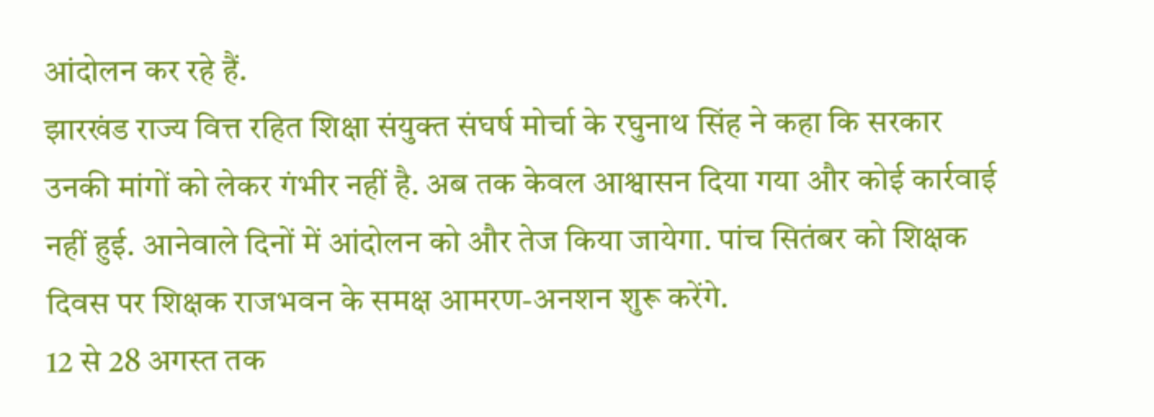आंदोलन कर रहे हैं.
झारखंड राज्य वित्त रहित शिक्षा संयुक्त संघर्ष मोर्चा के रघुनाथ सिंह ने कहा कि सरकार उनकी मांगों को लेकर गंभीर नहीं है. अब तक केवल आश्वासन दिया गया और कोई कार्रवाई नहीं हुई. आनेवाले दिनों में आंदोलन को और तेज किया जायेगा. पांच सितंबर को शिक्षक दिवस पर शिक्षक राजभवन के समक्ष आमरण-अनशन शुरू करेंगे.
12 से 28 अगस्त तक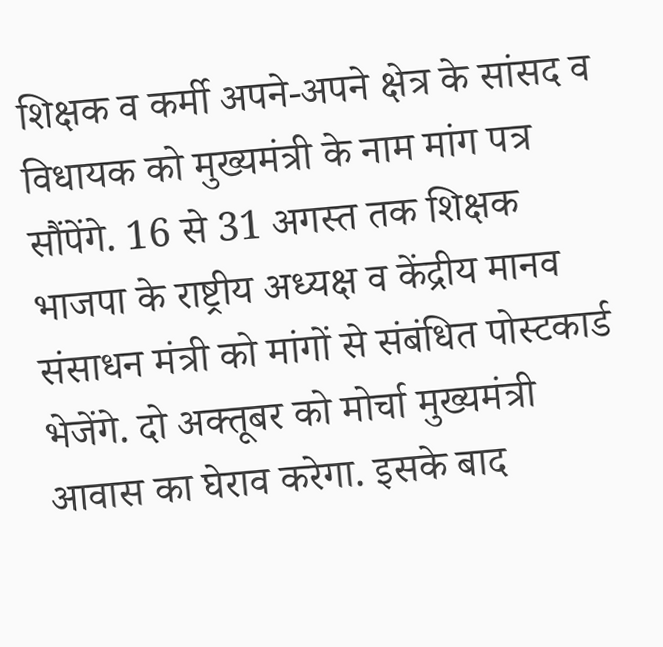शिक्षक व कर्मी अपने-अपने क्षेत्र के सांसद व विधायक को मुख्यमंत्री के नाम मांग पत्र सौंपेंगे. 16 से 31 अगस्त तक शिक्षक भाजपा के राष्ट्रीय अध्यक्ष व केंद्रीय मानव संसाधन मंत्री को मांगों से संबंधित पोस्टकार्ड भेजेंगे. दो अक्तूबर को मोर्चा मुख्यमंत्री आवास का घेराव करेगा. इसके बाद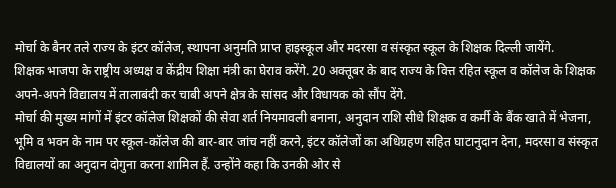मोर्चा के बैनर तले राज्य के इंटर कॉलेज, स्थापना अनुमति प्राप्त हाइस्कूल और मदरसा व संस्कृत स्कूल के शिक्षक दिल्ली जायेंगे.
शिक्षक भाजपा के राष्ट्रीय अध्यक्ष व केंद्रीय शिक्षा मंत्री का घेराव करेंगे. 20 अक्तूबर के बाद राज्य के वित्त रहित स्कूल व कॉलेज के शिक्षक अपने-अपने विद्यालय में तालाबंदी कर चाबी अपने क्षेत्र के सांसद और विधायक को सौंप देंगे.
मोर्चा की मुख्य मांगों में इंटर कॉलेज शिक्षकों की सेवा शर्त नियमावली बनाना, अनुदान राशि सीधे शिक्षक व कर्मी के बैंक खाते में भेजना, भूमि व भवन के नाम पर स्कूल-कॉलेज की बार-बार जांच नहीं करने, इंटर कॉलेजों का अधिग्रहण सहित घाटानुदान देना, मदरसा व संस्कृत विद्यालयों का अनुदान दोगुना करना शामिल हैं. उन्होंने कहा कि उनकी ओर से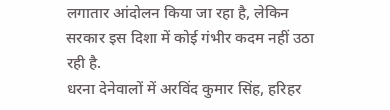लगातार आंदोलन किया जा रहा है, लेकिन सरकार इस दिशा में कोई गंभीर कदम नहीं उठा रही है.
धरना देनेवालों में अरविंद कुमार सिंह, हरिहर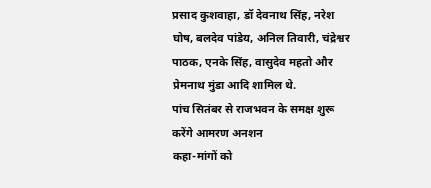प्रसाद कुशवाहा, डॉ देवनाथ सिंह, नरेश घोष, बलदेव पांडेय, अनिल तिवारी, चंद्रेश्वर पाठक, एनके सिंह, वासुदेव महतो और प्रेमनाथ मुंडा आदि शामिल थे.
पांच सितंबर से राजभवन के समक्ष शुरू करेंगे आमरण अनशन
कहा-मांगों को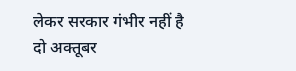लेकर सरकार गंभीर नहीं है
दो अक्तूबर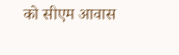को सीएम आवास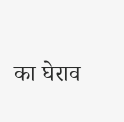का घेराव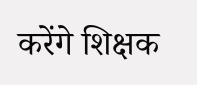करेंगे शिक्षक